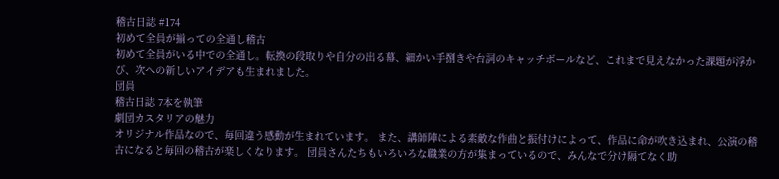稽古日誌 #174
初めて全員が揃っての全通し稽古
初めて全員がいる中での全通し。転換の段取りや自分の出る幕、細かい手捌きや台詞のキャッチボールなど、これまで見えなかった課題が浮かび、次への新しいアイデアも生まれました。
団員
稽古日誌 7本を執筆
劇団カスタリアの魅力
オリジナル作品なので、毎回違う感動が生まれています。 また、講師陣による素敵な作曲と振付けによって、作品に命が吹き込まれ、公演の稽古になると毎回の稽古が楽しくなります。 団員さんたちもいろいろな職業の方が集まっているので、みんなで分け隔てなく助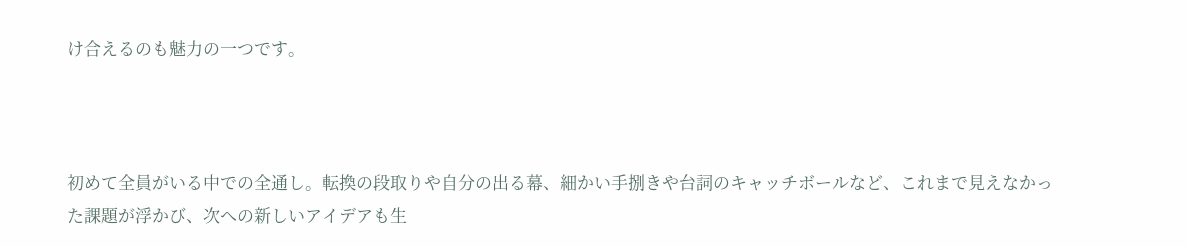け合えるのも魅力の一つです。



初めて全員がいる中での全通し。転換の段取りや自分の出る幕、細かい手捌きや台詞のキャッチボールなど、これまで見えなかった課題が浮かび、次への新しいアイデアも生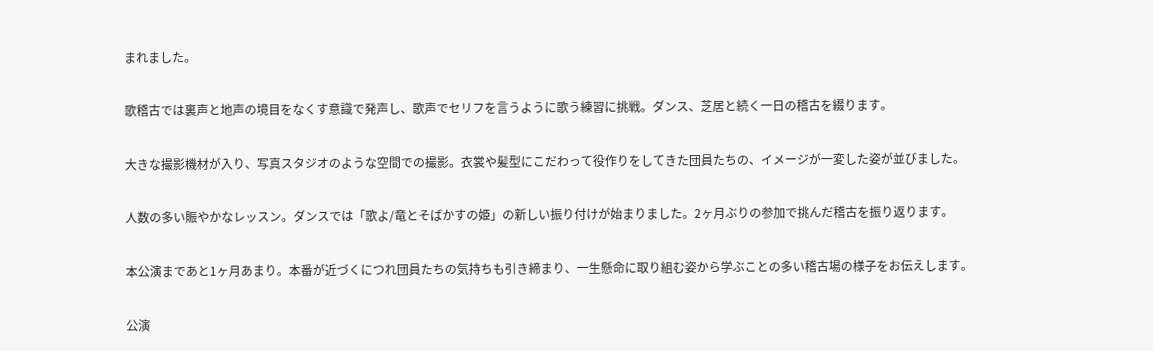まれました。

歌稽古では裏声と地声の境目をなくす意識で発声し、歌声でセリフを言うように歌う練習に挑戦。ダンス、芝居と続く一日の稽古を綴ります。

大きな撮影機材が入り、写真スタジオのような空間での撮影。衣裳や髪型にこだわって役作りをしてきた団員たちの、イメージが一変した姿が並びました。

人数の多い賑やかなレッスン。ダンスでは「歌よ/竜とそばかすの姫」の新しい振り付けが始まりました。2ヶ月ぶりの参加で挑んだ稽古を振り返ります。

本公演まであと1ヶ月あまり。本番が近づくにつれ団員たちの気持ちも引き締まり、一生懸命に取り組む姿から学ぶことの多い稽古場の様子をお伝えします。

公演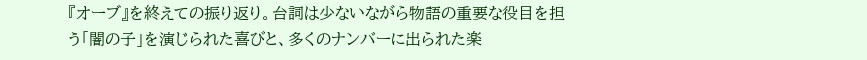『オーブ』を終えての振り返り。台詞は少ないながら物語の重要な役目を担う「闇の子」を演じられた喜びと、多くのナンバーに出られた楽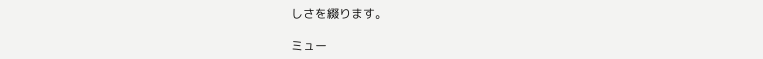しさを綴ります。

ミュー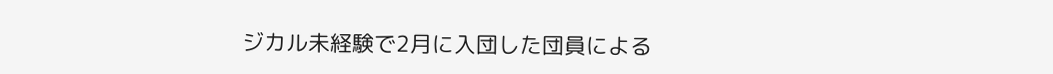ジカル未経験で2月に入団した団員による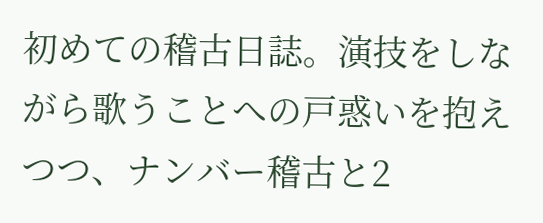初めての稽古日誌。演技をしながら歌うことへの戸惑いを抱えつつ、ナンバー稽古と2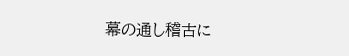幕の通し稽古に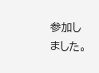参加しました。